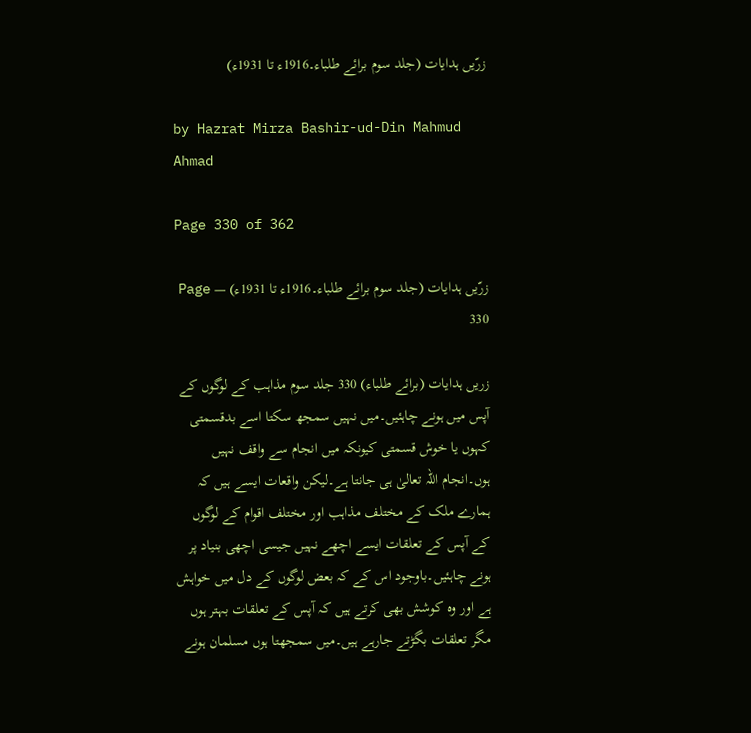زرّیں ہدایات (جلد سوم برائے طلباء۔1916ء تا 1931ء)

by Hazrat Mirza Bashir-ud-Din Mahmud Ahmad

Page 330 of 362

زرّیں ہدایات (جلد سوم برائے طلباء۔1916ء تا 1931ء) — Page 330

زریں ہدایات (برائے طلباء) 330 جلد سوم مذاہب کے لوگوں کے آپس میں ہونے چاہئیں۔میں نہیں سمجھ سکتا اسے بدقسمتی کہوں یا خوش قسمتی کیونکہ میں انجام سے واقف نہیں ہوں۔انجام اللہ تعالیٰ ہی جانتا ہے۔لیکن واقعات ایسے ہیں کہ ہمارے ملک کے مختلف مذاہب اور مختلف اقوام کے لوگوں کے آپس کے تعلقات ایسے اچھے نہیں جیسی اچھی بنیاد پر ہونے چاہئیں۔باوجود اس کے کہ بعض لوگوں کے دل میں خواہش ہے اور وہ کوشش بھی کرتے ہیں کہ آپس کے تعلقات بہتر ہوں مگر تعلقات بگڑتے جارہے ہیں۔میں سمجھتا ہوں مسلمان ہونے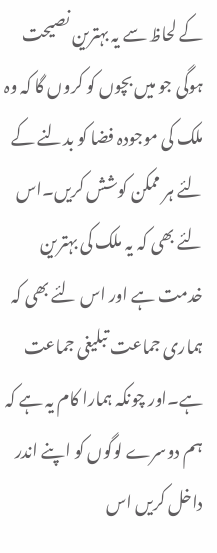کے لحاظ سے یہ بہترین نصیحت ہوگی جو میں بچوں کو کروں گا کہ وہ ملک کی موجودہ فضا کو بدلنے کے لئے ہر ممکن کوشش کریں۔اس لئے بھی کہ یہ ملک کی بہترین خدمت ہے اور اس لئے بھی کہ ہماری جماعت تبلیغی جماعت ہے۔اور چونکہ ہمارا کام یہ ہے کہ ہم دوسرے لوگوں کو اپنے اندر داخل کریں اس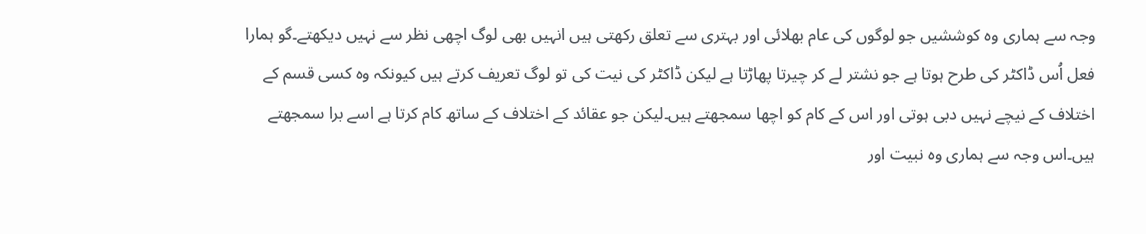وجہ سے ہماری وہ کوششیں جو لوگوں کی عام بھلائی اور بہتری سے تعلق رکھتی ہیں انہیں بھی لوگ اچھی نظر سے نہیں دیکھتے۔گو ہمارا فعل اُس ڈاکٹر کی طرح ہوتا ہے جو نشتر لے کر چیرتا پھاڑتا ہے لیکن ڈاکٹر کی نیت کی تو لوگ تعریف کرتے ہیں کیونکہ وہ کسی قسم کے اختلاف کے نیچے نہیں دبی ہوتی اور اس کے کام کو اچھا سمجھتے ہیں۔لیکن جو عقائد کے اختلاف کے ساتھ کام کرتا ہے اسے برا سمجھتے ہیں۔اس وجہ سے ہماری وہ نبیت اور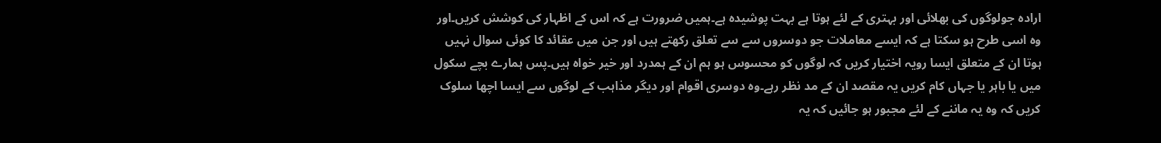ارادہ جولوگوں کی بھلائی اور بہتری کے لئے ہوتا ہے بہت پوشیدہ ہے۔ہمیں ضرورت ہے کہ اس کے اظہار کی کوشش کریں۔اور وہ اسی طرح ہو سکتا ہے کہ ایسے معاملات جو دوسروں سے سے تعلق رکھتے ہیں اور جن میں عقائد کا کوئی سوال نہیں ہوتا ان کے متعلق ایسا رویہ اختیار کریں کہ لوگوں کو محسوس ہو ہم ان کے ہمدرد اور خیر خواہ ہیں۔پس ہمارے بچے سکول میں یا باہر یا جہاں کام کریں یہ مقصد ان کے مد نظر رہے۔وہ دوسری اقوام اور دیگر مذاہب کے لوگوں سے ایسا اچھا سلوک کریں کہ وہ یہ ماننے کے لئے مجبور ہو جائیں کہ یہ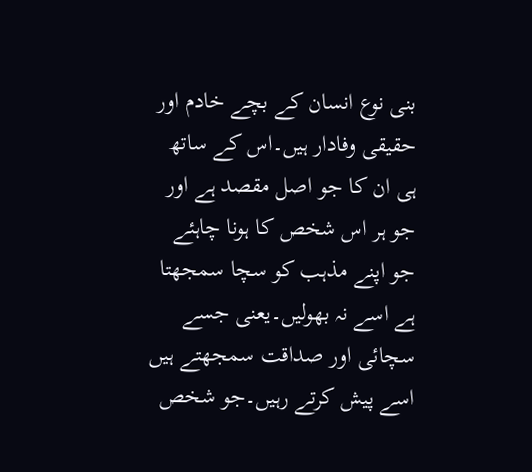بنی نوع انسان کے بچے خادم اور حقیقی وفادار ہیں۔اس کے ساتھ ہی ان کا جو اصل مقصد ہے اور جو ہر اس شخص کا ہونا چاہئے جو اپنے مذہب کو سچا سمجھتا ہے اسے نہ بھولیں۔یعنی جسے سچائی اور صداقت سمجھتے ہیں اسے پیش کرتے رہیں۔جو شخص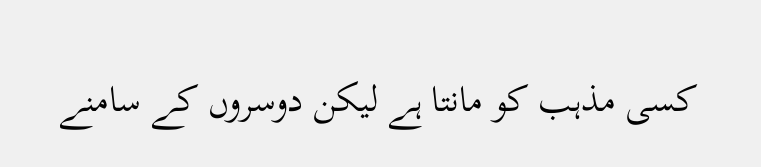کسی مذہب کو مانتا ہے لیکن دوسروں کے سامنے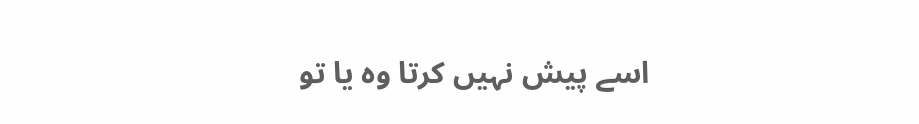اسے پیش نہیں کرتا وہ یا تو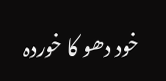خود دھو کا خوردہ